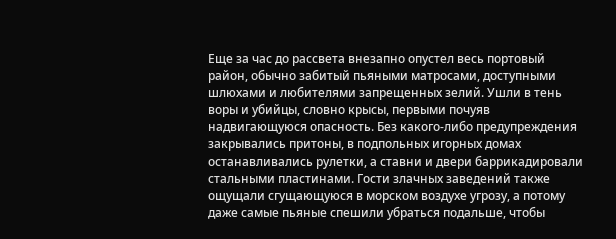Еще за час до рассвета внезапно опустел весь портовый район, обычно забитый пьяными матросами, доступными шлюхами и любителями запрещенных зелий. Ушли в тень воры и убийцы, словно крысы, первыми почуяв надвигающуюся опасность. Без какого-либо предупреждения закрывались притоны, в подпольных игорных домах останавливались рулетки, а ставни и двери баррикадировали стальными пластинами. Гости злачных заведений также ощущали сгущающуюся в морском воздухе угрозу, а потому даже самые пьяные спешили убраться подальше, чтобы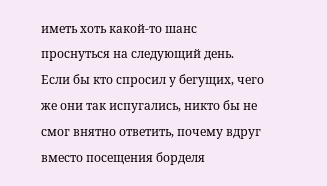иметь хоть какой-то шанс проснуться на следующий день. Если бы кто спросил у бегущих, чего же они так испугались, никто бы не смог внятно ответить, почему вдруг вместо посещения борделя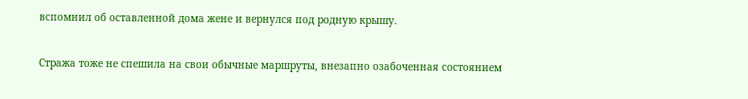вспомнил об оставленной дома жене и вернулся под родную крышу.

Стража тоже не спешила на свои обычные маршруты, внезапно озабоченная состоянием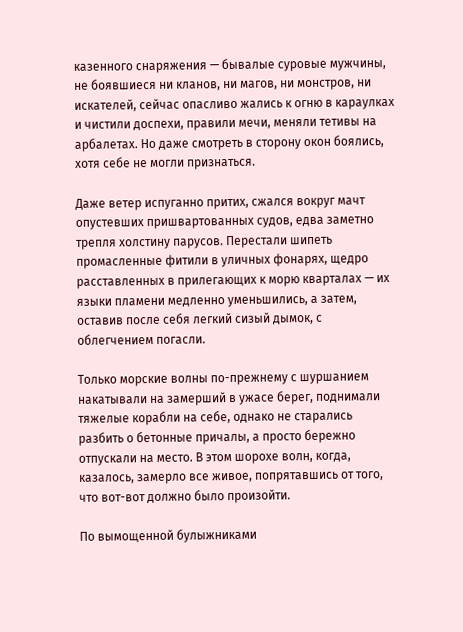казенного снаряжения — бывалые суровые мужчины, не боявшиеся ни кланов, ни магов, ни монстров, ни искателей, сейчас опасливо жались к огню в караулках и чистили доспехи, правили мечи, меняли тетивы на арбалетах. Но даже смотреть в сторону окон боялись, хотя себе не могли признаться.

Даже ветер испуганно притих, сжался вокруг мачт опустевших пришвартованных судов, едва заметно трепля холстину парусов. Перестали шипеть промасленные фитили в уличных фонарях, щедро расставленных в прилегающих к морю кварталах — их языки пламени медленно уменьшились, а затем, оставив после себя легкий сизый дымок, с облегчением погасли.

Только морские волны по-прежнему с шуршанием накатывали на замерший в ужасе берег, поднимали тяжелые корабли на себе, однако не старались разбить о бетонные причалы, а просто бережно отпускали на место. В этом шорохе волн, когда, казалось, замерло все живое, попрятавшись от того, что вот-вот должно было произойти.

По вымощенной булыжниками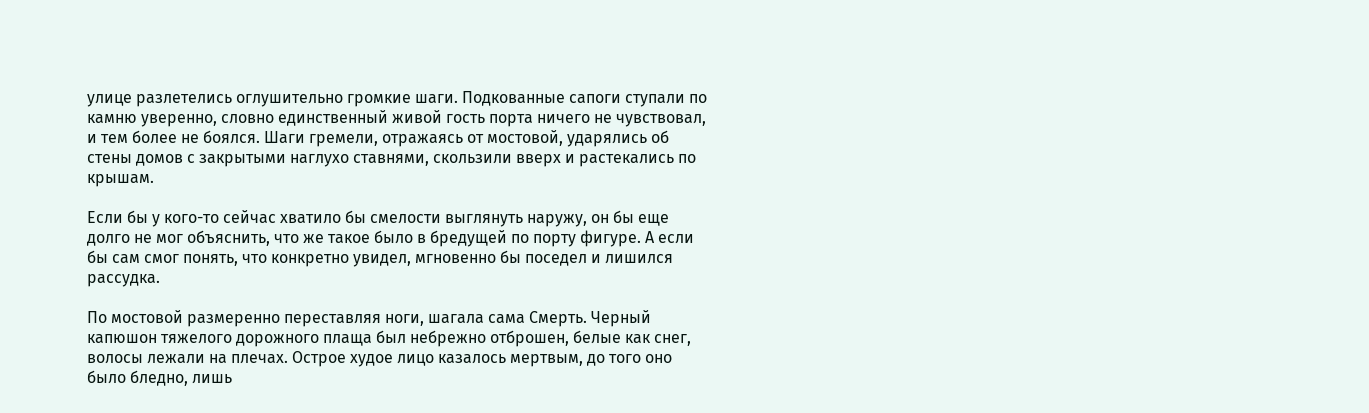улице разлетелись оглушительно громкие шаги. Подкованные сапоги ступали по камню уверенно, словно единственный живой гость порта ничего не чувствовал, и тем более не боялся. Шаги гремели, отражаясь от мостовой, ударялись об стены домов с закрытыми наглухо ставнями, скользили вверх и растекались по крышам.

Если бы у кого-то сейчас хватило бы смелости выглянуть наружу, он бы еще долго не мог объяснить, что же такое было в бредущей по порту фигуре. А если бы сам смог понять, что конкретно увидел, мгновенно бы поседел и лишился рассудка.

По мостовой размеренно переставляя ноги, шагала сама Смерть. Черный капюшон тяжелого дорожного плаща был небрежно отброшен, белые как снег, волосы лежали на плечах. Острое худое лицо казалось мертвым, до того оно было бледно, лишь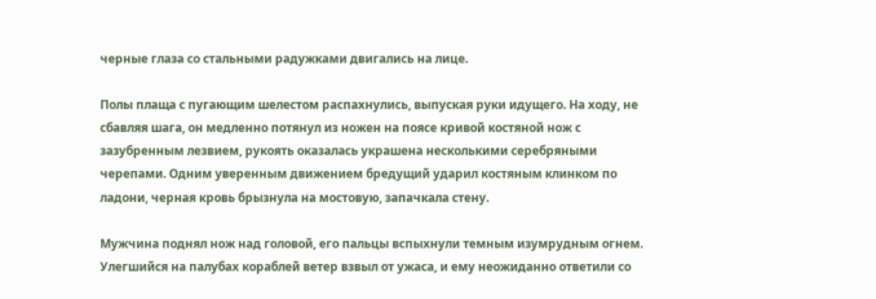черные глаза со стальными радужками двигались на лице.

Полы плаща с пугающим шелестом распахнулись, выпуская руки идущего. На ходу, не сбавляя шага, он медленно потянул из ножен на поясе кривой костяной нож с зазубренным лезвием, рукоять оказалась украшена несколькими серебряными черепами. Одним уверенным движением бредущий ударил костяным клинком по ладони, черная кровь брызнула на мостовую, запачкала стену.

Мужчина поднял нож над головой, его пальцы вспыхнули темным изумрудным огнем. Улегшийся на палубах кораблей ветер взвыл от ужаса, и ему неожиданно ответили со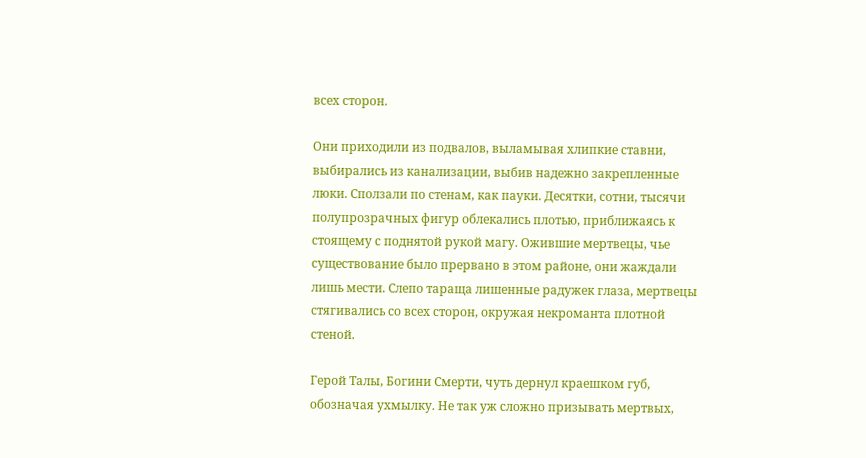всех сторон.

Они приходили из подвалов, выламывая хлипкие ставни, выбирались из канализации, выбив надежно закрепленные люки. Сползали по стенам, как пауки. Десятки, сотни, тысячи полупрозрачных фигур облекались плотью, приближаясь к стоящему с поднятой рукой магу. Ожившие мертвецы, чье существование было прервано в этом районе, они жаждали лишь мести. Слепо тараща лишенные радужек глаза, мертвецы стягивались со всех сторон, окружая некроманта плотной стеной.

Герой Талы, Богини Смерти, чуть дернул краешком губ, обозначая ухмылку. Не так уж сложно призывать мертвых,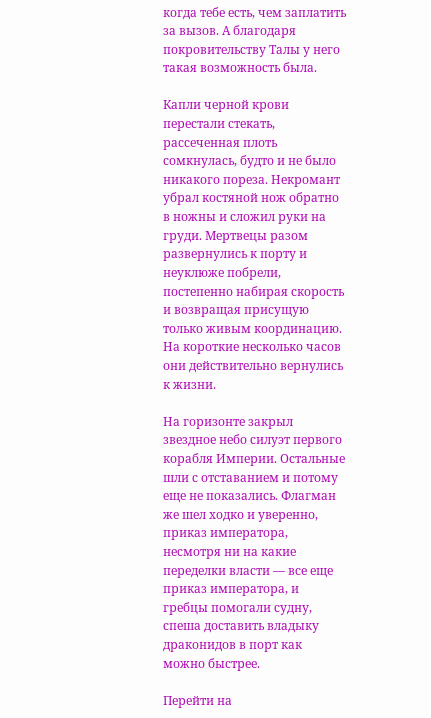когда тебе есть, чем заплатить за вызов. А благодаря покровительству Талы у него такая возможность была.

Капли черной крови перестали стекать, рассеченная плоть сомкнулась, будто и не было никакого пореза. Некромант убрал костяной нож обратно в ножны и сложил руки на груди. Мертвецы разом развернулись к порту и неуклюже побрели, постепенно набирая скорость и возвращая присущую только живым координацию. На короткие несколько часов они действительно вернулись к жизни.

На горизонте закрыл звездное небо силуэт первого корабля Империи. Остальные шли с отставанием и потому еще не показались. Флагман же шел ходко и уверенно, приказ императора, несмотря ни на какие переделки власти — все еще приказ императора, и гребцы помогали судну, спеша доставить владыку драконидов в порт как можно быстрее.

Перейти на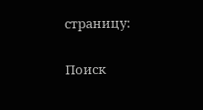страницу:

Поиск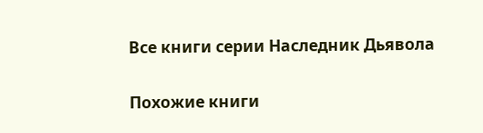Все книги серии Наследник Дьявола

Похожие книги